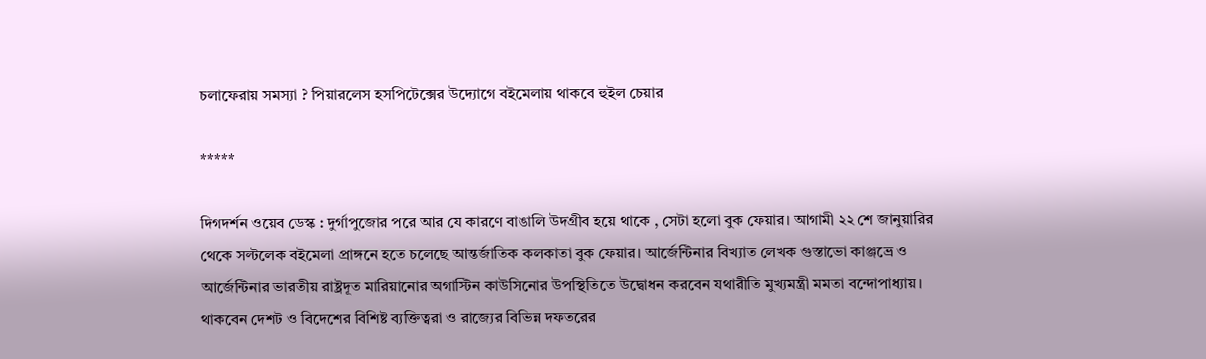চলাফেরায় সমস্যা ? পিয়ারলেস হসপিটেক্সের উদ্যোগে বইমেলায় থাকবে হুইল চেয়ার

*****

দিগদর্শন ওয়েব ডেস্ক : দুর্গাপুজোর পরে আর যে কারণে বাঙালি উদগ্রীব হয়ে থাকে , সেটা হলো বুক ফেয়ার। আগামী ২২ শে জানুয়ারির থেকে সল্টলেক বইমেলা প্রাঙ্গনে হতে চলেছে আন্তর্জাতিক কলকাতা বুক ফেয়ার। আর্জেন্টিনার বিখ্যাত লেখক গুস্তাভো কাঞ্জভ্রে ও আর্জেন্টিনার ভারতীয় রাষ্ট্রদূত মারিয়ানোর অগাস্টিন কাউসিনোর উপস্থিতিতে উদ্বোধন করবেন যথারীতি মুখ্যমন্ত্রী মমতা বন্দোপাধ্যায়। থাকবেন দেশট ও বিদেশের বিশিষ্ট ব্যক্তিত্বরা ও রাজ্যের বিভিন্ন দফতরের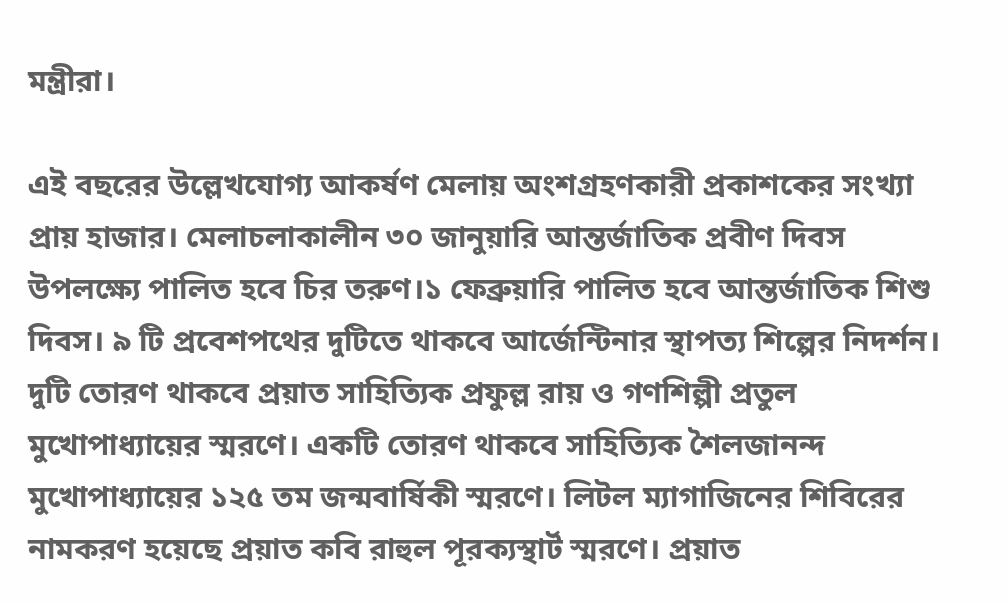মন্ত্রীরা।

এই বছরের উল্লেখযোগ্য আকর্ষণ মেলায় অংশগ্রহণকারী প্রকাশকের সংখ্যা প্রায় হাজার। মেলাচলাকালীন ৩০ জানুয়ারি আন্তর্জাতিক প্রবীণ দিবস উপলক্ষ্যে পালিত হবে চির তরুণ।১ ফেব্রুয়ারি পালিত হবে আন্তর্জাতিক শিশু দিবস। ৯ টি প্রবেশপথের দুটিতে থাকবে আর্জেন্টিনার স্থাপত্য শিল্পের নিদর্শন। দুটি তোরণ থাকবে প্রয়াত সাহিত্যিক প্রফুল্ল রায় ও গণশিল্পী প্রতুল মুখোপাধ্যায়ের স্মরণে। একটি তোরণ থাকবে সাহিত্যিক শৈলজানন্দ মুখোপাধ্যায়ের ১২৫ তম জন্মবার্ষিকী স্মরণে। লিটল ম্যাগাজিনের শিবিরের নামকরণ হয়েছে প্রয়াত কবি রাহুল পূরক্যস্থার্ট স্মরণে। প্রয়াত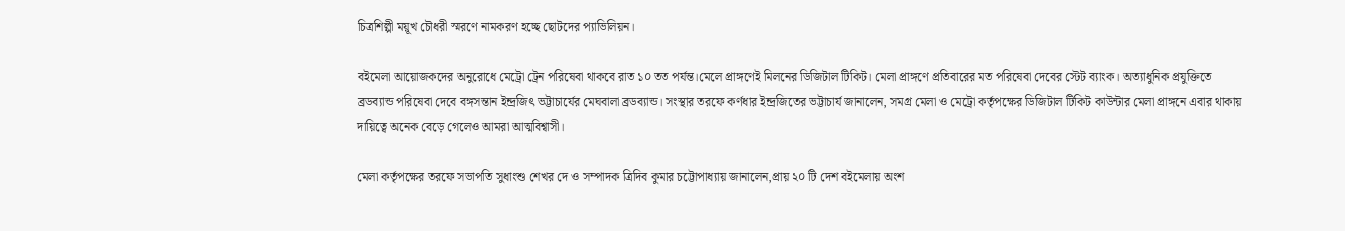চিত্রশিল্পী ময়ূখ চৌধরী স্মরণে নামকরণ হচ্ছে ছোটদের প্যাভিলিয়ন।

বইমেলা আয়োজকদের অনুরোধে মেট্রো ট্রেন পরিষেবা থাকবে রাত ১০ তত পর্যন্ত।মেলে প্রাঙ্গণেই মিলনের ডিজিটাল টিকিট। মেলা প্রাঙ্গণে প্রতিবারের মত পরিষেবা দেবের স্টেট ব্যাংক। অত্যাধুনিক প্রযুক্তিতে ব্রডব্যান্ড পরিষেবা দেবে বঙ্গসন্তান ইন্দ্রজিৎ ভট্টাচার্যের মেঘবালা ব্রডব্যান্ড। সংস্থার তরফে কর্ণধার ইন্দ্রজিতের ভট্টাচার্য জানালেন, সমগ্র মেলা ও মেট্রো কর্তৃপক্ষের ডিজিটাল টিকিট কাউন্টার মেলা প্রাঙ্গনে এবার থাকায় দায়িত্বে অনেক বেড়ে গেলেও আমরা আত্মবিশ্বাসী।

মেলা কর্তৃপক্ষের তরফে সভাপতি সুধাংশু শেখর দে ও সম্পাদক ত্রিদিব কুমার চট্টোপাধ্যায় জানালেন,প্রায় ২০ টি দেশ বইমেলায় অংশ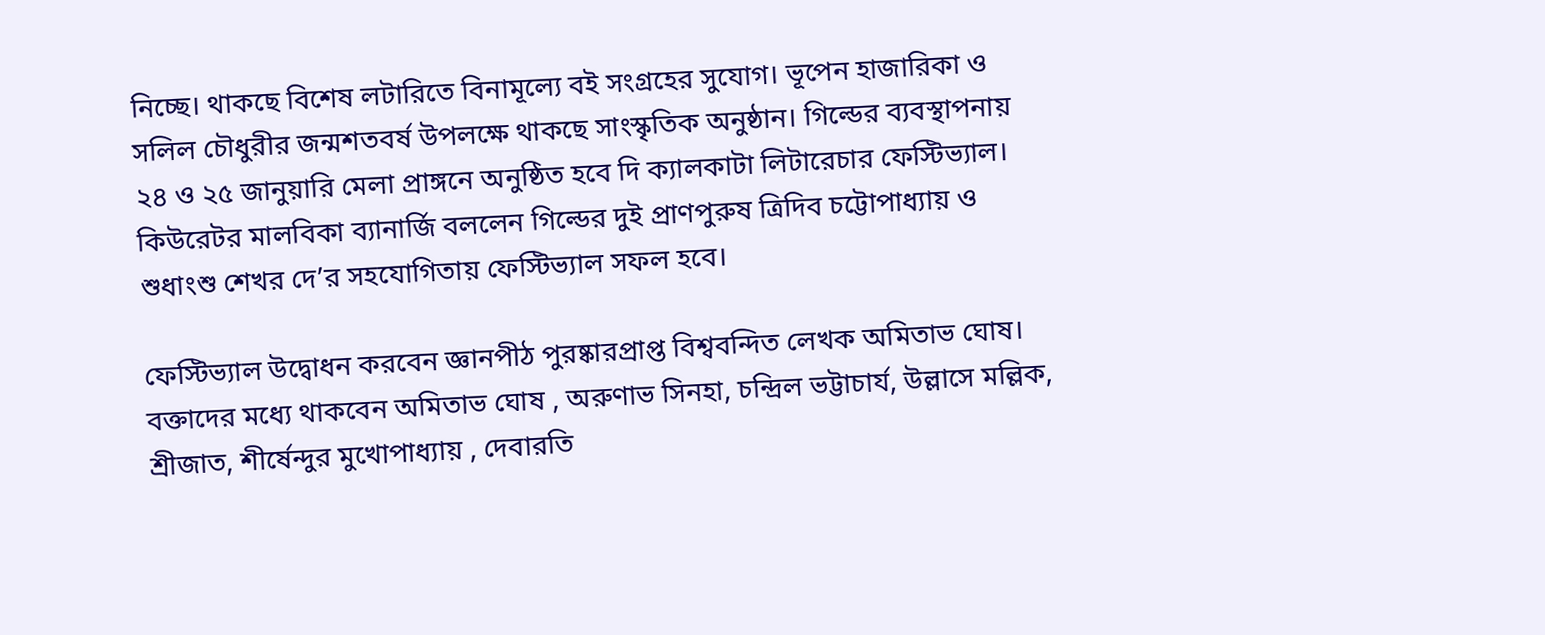নিচ্ছে। থাকছে বিশেষ লটারিতে বিনামূল্যে বই সংগ্রহের সুযোগ। ভূপেন হাজারিকা ও সলিল চৌধুরীর জন্মশতবর্ষ উপলক্ষে থাকছে সাংস্কৃতিক অনুষ্ঠান। গিল্ডের ব্যবস্থাপনায় ২৪ ও ২৫ জানুয়ারি মেলা প্রাঙ্গনে অনুষ্ঠিত হবে দি ক্যালকাটা লিটারেচার ফেস্টিভ্যাল। কিউরেটর মালবিকা ব্যানার্জি বললেন গিল্ডের দুই প্রাণপুরুষ ত্রিদিব চট্টোপাধ্যায় ও শুধাংশু শেখর দে’র সহযোগিতায় ফেস্টিভ্যাল সফল হবে।

ফেস্টিভ্যাল উদ্বোধন করবেন জ্ঞানপীঠ পুরষ্কারপ্রাপ্ত বিশ্ববন্দিত লেখক অমিতাভ ঘোষ। বক্তাদের মধ্যে থাকবেন অমিতাভ ঘোষ , অরুণাভ সিনহা, চন্দ্রিল ভট্টাচার্য, উল্লাসে মল্লিক, শ্রীজাত, শীর্ষেন্দুর মুখোপাধ্যায় , দেবারতি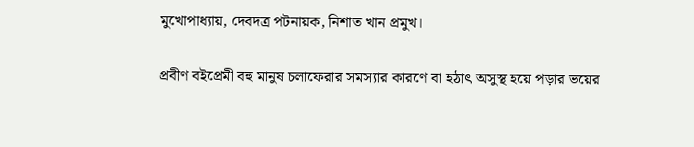মুখোপাধ্যায়, দেবদত্র পটনায়ক, নিশাত খান প্রমুখ।

প্রবীণ বইপ্রেমী বহু মানুষ চলাফেরার সমস্যার কারণে বা হঠাৎ অসুস্থ হয়ে পড়ার ভয়ের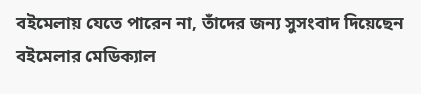বইমেলায় যেতে পারেন না, তাঁদের জন্য সুসংবাদ দিয়েছেন বইমেলার মেডিক্যাল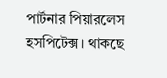পার্টনার পিয়ারলেস হসপিটেক্স। থাকছে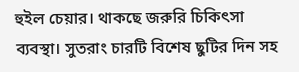হুইল চেয়ার। থাকছে জরুরি চিকিৎসা ব্যবস্থা। সুতরাং চারটি বিশেষ ছুটির দিন সহ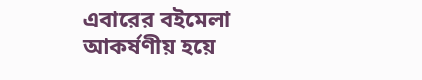এবারের বইমেলা আকর্ষণীয় হয়ে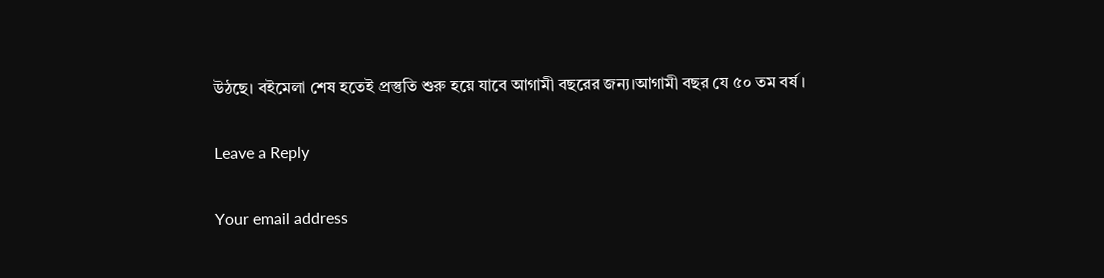উঠছে। বইমেলা শেষ হতেই প্রস্তুতি শুরু হয়ে যাবে আগামী বছরের জন্য।আগামী বছর যে ৫০ তম বর্ষ ।

Leave a Reply

Your email address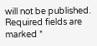will not be published. Required fields are marked *